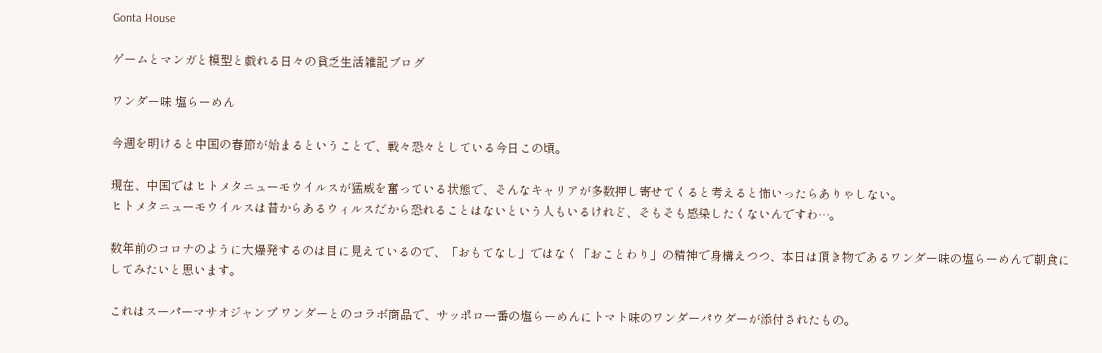Gonta House

ゲームとマンガと模型と戯れる日々の貧乏生活雑記ブログ

ワンダー味 塩らーめん

今週を明けると中国の春節が始まるということで、戦々恐々としている今日この頃。

現在、中国ではヒトメタニューモウイルスが猛威を奮っている状態で、そんなキャリアが多数押し寄せてくると考えると怖いったらありゃしない。
ヒトメタニューモウイルスは昔からあるウィルスだから恐れることはないという人もいるけれど、そもそも感染したくないんですわ…。

数年前のコロナのように大爆発するのは目に見えているので、「おもてなし」ではなく「おことわり」の精神で身構えつつ、本日は頂き物であるワンダー味の塩らーめんで朝食にしてみたいと思います。

これはスーパーマサオジャンプ ワンダーとのコラボ商品で、サッポロ一番の塩らーめんにトマト味のワンダーパウダーが添付されたもの。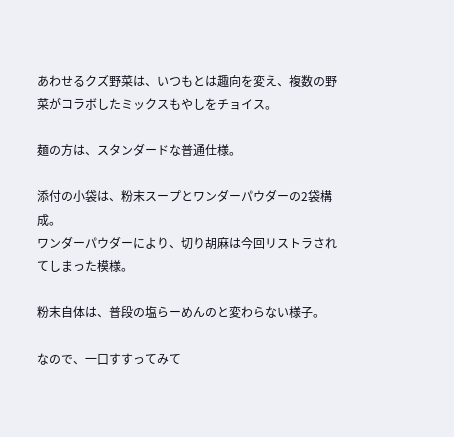あわせるクズ野菜は、いつもとは趣向を変え、複数の野菜がコラボしたミックスもやしをチョイス。

麺の方は、スタンダードな普通仕様。

添付の小袋は、粉末スープとワンダーパウダーの2袋構成。
ワンダーパウダーにより、切り胡麻は今回リストラされてしまった模様。

粉末自体は、普段の塩らーめんのと変わらない様子。

なので、一口すすってみて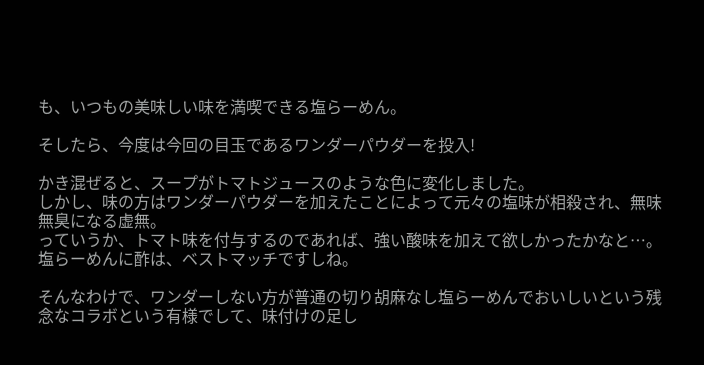も、いつもの美味しい味を満喫できる塩らーめん。

そしたら、今度は今回の目玉であるワンダーパウダーを投入!

かき混ぜると、スープがトマトジュースのような色に変化しました。
しかし、味の方はワンダーパウダーを加えたことによって元々の塩味が相殺され、無味無臭になる虚無。
っていうか、トマト味を付与するのであれば、強い酸味を加えて欲しかったかなと…。
塩らーめんに酢は、ベストマッチですしね。

そんなわけで、ワンダーしない方が普通の切り胡麻なし塩らーめんでおいしいという残念なコラボという有様でして、味付けの足し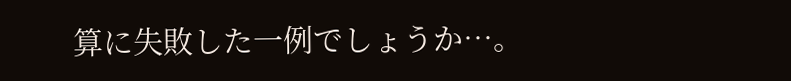算に失敗した一例でしょうか…。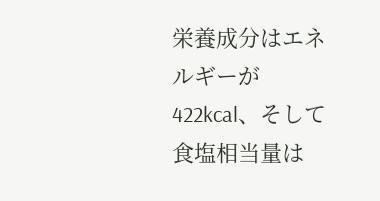栄養成分はエネルギーが422kcal、そして食塩相当量は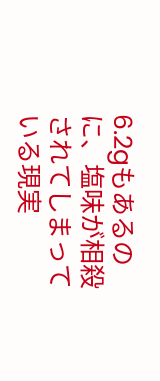6.2gもあるのに、塩味が相殺されてしまっている現実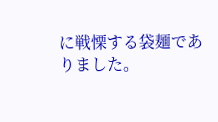に戦慄する袋麺でありました。